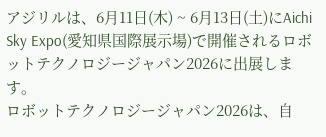アジリルは、6月11日(木) ~ 6月13日(土)にAichi Sky Expo(愛知県国際展示場)で開催されるロボットテクノロジージャパン2026に出展します。
ロボットテクノロジージャパン2026は、自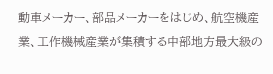動車メーカー、部品メーカーをはじめ、航空機産業、工作機械産業が集積する中部地方最大級の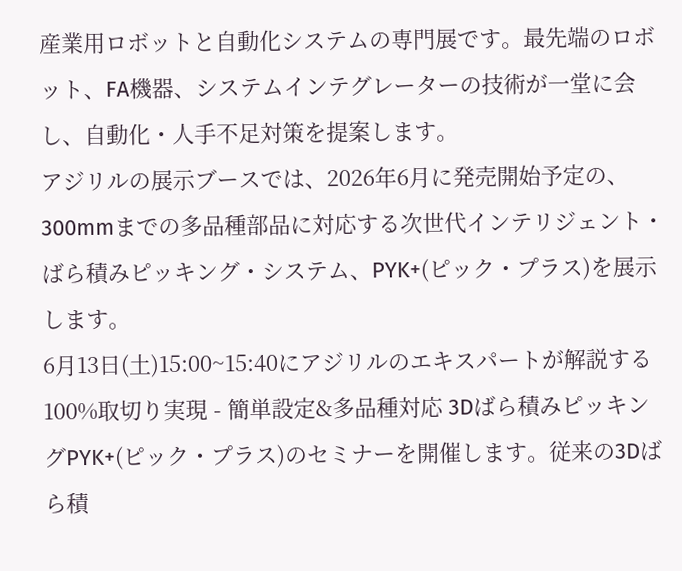産業用ロボットと自動化システムの専門展です。最先端のロボット、FA機器、システムインテグレーターの技術が一堂に会し、自動化・人手不足対策を提案します。
アジリルの展示ブースでは、2026年6月に発売開始予定の、300mmまでの多品種部品に対応する次世代インテリジェント・ばら積みピッキング・システム、PYK+(ピック・プラス)を展示します。
6月13日(土)15:00~15:40にアジリルのエキスパートが解説する100%取切り実現 - 簡単設定&多品種対応 3Dばら積みピッキングPYK+(ピック・プラス)のセミナーを開催します。従来の3Dばら積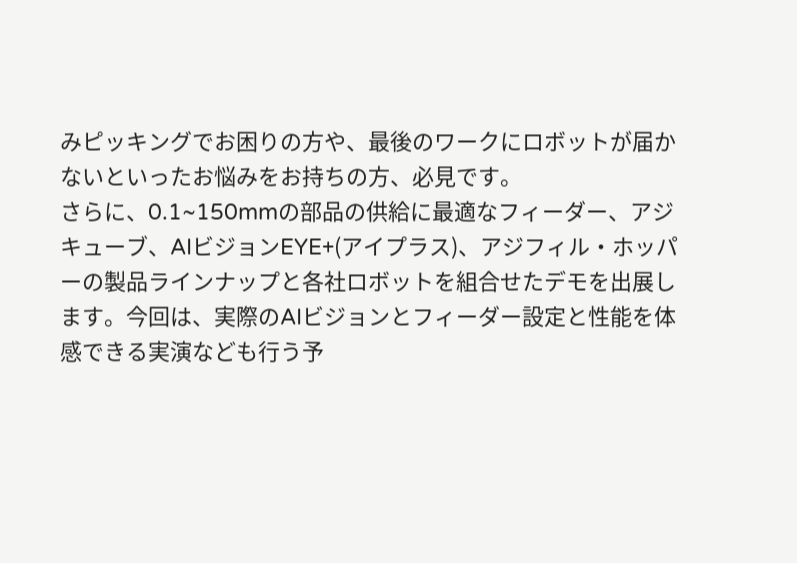みピッキングでお困りの方や、最後のワークにロボットが届かないといったお悩みをお持ちの方、必見です。
さらに、0.1~150mmの部品の供給に最適なフィーダー、アジキューブ、AIビジョンEYE+(アイプラス)、アジフィル・ホッパーの製品ラインナップと各社ロボットを組合せたデモを出展します。今回は、実際のAIビジョンとフィーダー設定と性能を体感できる実演なども行う予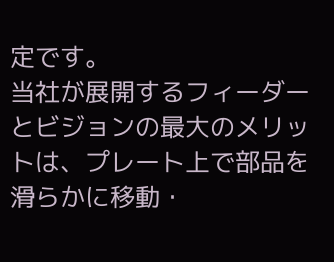定です。
当社が展開するフィーダーとビジョンの最大のメリットは、プレート上で部品を滑らかに移動・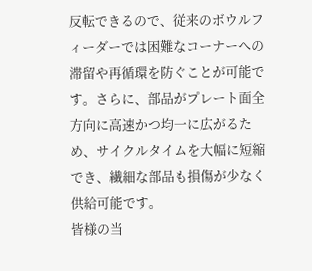反転できるので、従来のボウルフィーダーでは困難なコーナーへの滞留や再循環を防ぐことが可能です。さらに、部品がプレート面全方向に高速かつ均一に広がるため、サイクルタイムを大幅に短縮でき、繊細な部品も損傷が少なく供給可能です。
皆様の当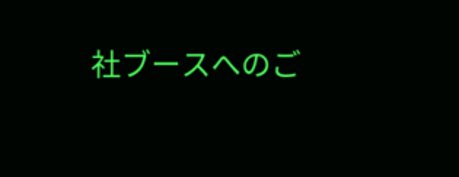社ブースへのご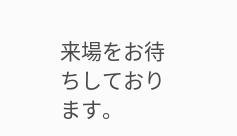来場をお待ちしております。